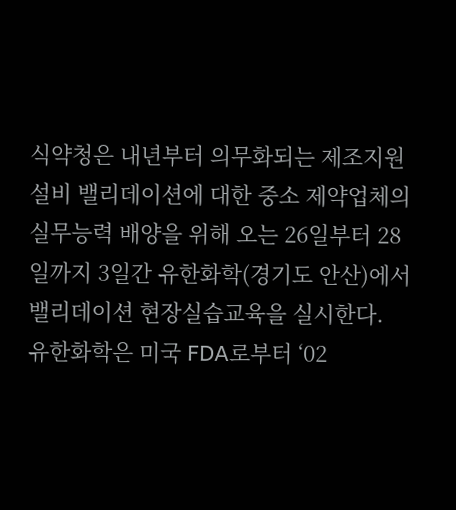식약청은 내년부터 의무화되는 제조지원설비 밸리데이션에 대한 중소 제약업체의 실무능력 배양을 위해 오는 26일부터 28일까지 3일간 유한화학(경기도 안산)에서 밸리데이션 현장실습교육을 실시한다.
유한화학은 미국 FDA로부터 ‘02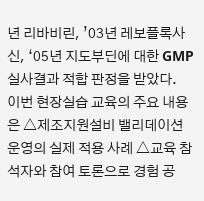년 리바비린, ’03년 레보플록사신, ‘05년 지도부딘에 대한 GMP 실사결과 적합 판정을 받았다.
이번 현장실습 교육의 주요 내용은 △제조지원설비 밸리데이션 운영의 실제 적용 사례 △교육 참석자와 참여 토론으로 경험 공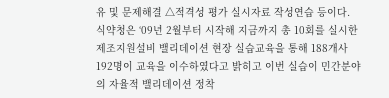유 및 문제해결 △적격성 평가 실시자료 작성연습 등이다.
식약청은 ‘09년 2월부터 시작해 지금까지 총 10회를 실시한 제조지원설비 밸리데이션 현장 실습교육을 통해 188개사 192명이 교육을 이수하였다고 밝히고 이번 실습이 민간분야의 자율적 밸리데이션 정착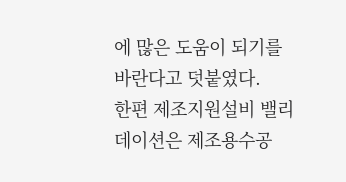에 많은 도움이 되기를 바란다고 덧붙였다.
한편 제조지원설비 밸리데이션은 제조용수공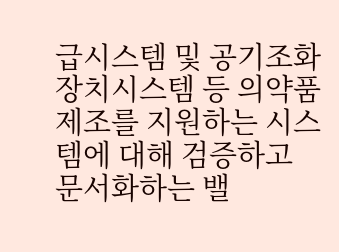급시스템 및 공기조화장치시스템 등 의약품 제조를 지원하는 시스템에 대해 검증하고 문서화하는 밸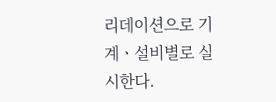리데이션으로 기계ㆍ설비별로 실시한다.